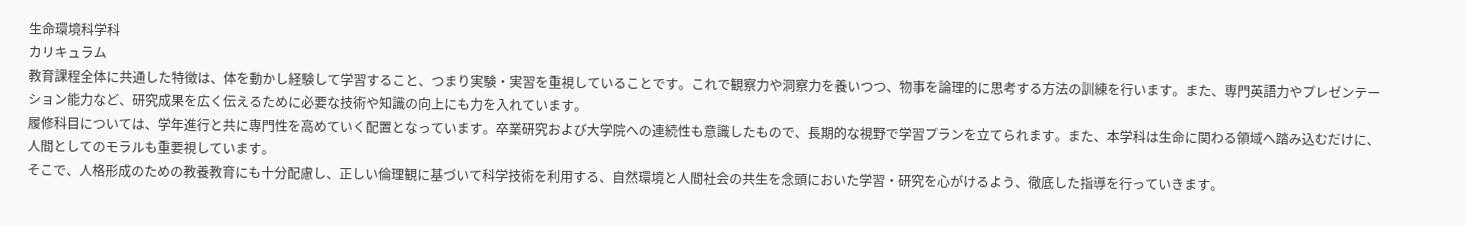生命環境科学科
カリキュラム
教育課程全体に共通した特徴は、体を動かし経験して学習すること、つまり実験・実習を重視していることです。これで観察力や洞察力を養いつつ、物事を論理的に思考する方法の訓練を行います。また、専門英語力やプレゼンテーション能力など、研究成果を広く伝えるために必要な技術や知識の向上にも力を入れています。
履修科目については、学年進行と共に専門性を高めていく配置となっています。卒業研究および大学院への連続性も意識したもので、長期的な視野で学習プランを立てられます。また、本学科は生命に関わる領域へ踏み込むだけに、人間としてのモラルも重要視しています。
そこで、人格形成のための教養教育にも十分配慮し、正しい倫理観に基づいて科学技術を利用する、自然環境と人間社会の共生を念頭においた学習・研究を心がけるよう、徹底した指導を行っていきます。